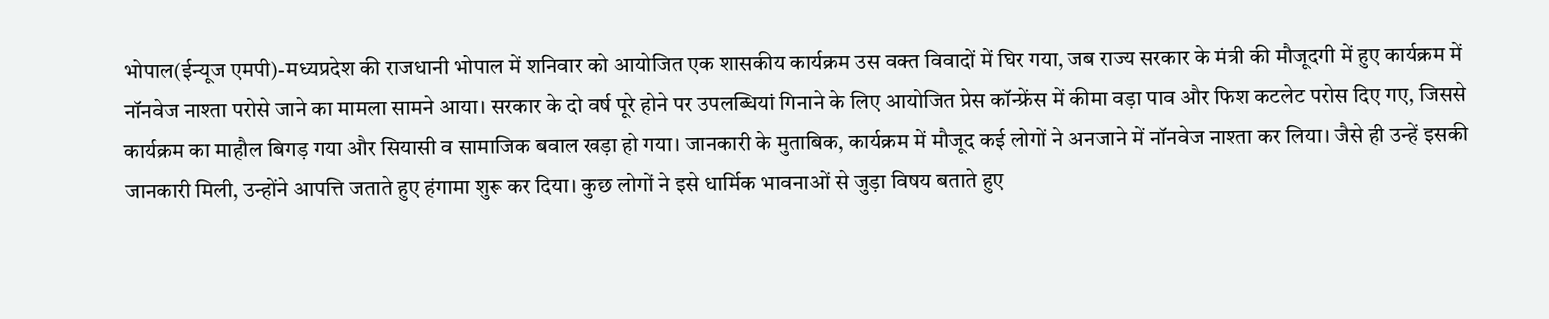भोपाल(ईन्यूज एमपी)-मध्यप्रदेश की राजधानी भोपाल में शनिवार को आयोजित एक शासकीय कार्यक्रम उस वक्त विवादों में घिर गया, जब राज्य सरकार के मंत्री की मौजूदगी में हुए कार्यक्रम में नॉनवेज नाश्ता परोसे जाने का मामला सामने आया। सरकार के दो वर्ष पूरे होने पर उपलब्धियां गिनाने के लिए आयोजित प्रेस कॉन्फ्रेंस में कीमा वड़ा पाव और फिश कटलेट परोस दिए गए, जिससे कार्यक्रम का माहौल बिगड़ गया और सियासी व सामाजिक बवाल खड़ा हो गया। जानकारी के मुताबिक, कार्यक्रम में मौजूद कई लोगों ने अनजाने में नॉनवेज नाश्ता कर लिया। जैसे ही उन्हें इसकी जानकारी मिली, उन्होंने आपत्ति जताते हुए हंगामा शुरू कर दिया। कुछ लोगों ने इसे धार्मिक भावनाओं से जुड़ा विषय बताते हुए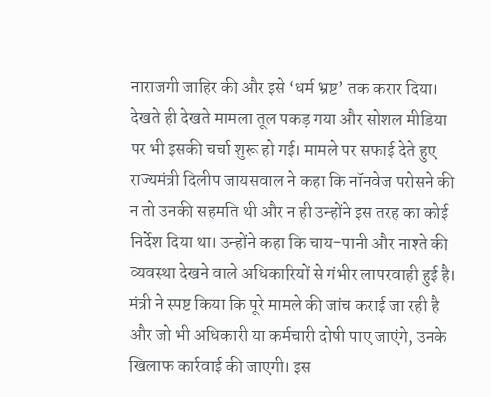नाराजगी जाहिर की और इसे ‘धर्म भ्रष्ट’ तक करार दिया। देखते ही देखते मामला तूल पकड़ गया और सोशल मीडिया पर भी इसकी चर्चा शुरू हो गई। मामले पर सफाई देते हुए राज्यमंत्री दिलीप जायसवाल ने कहा कि नॉनवेज परोसने की न तो उनकी सहमति थी और न ही उन्होंने इस तरह का कोई निर्देश दिया था। उन्होंने कहा कि चाय-पानी और नाश्ते की व्यवस्था देखने वाले अधिकारियों से गंभीर लापरवाही हुई है। मंत्री ने स्पष्ट किया कि पूरे मामले की जांच कराई जा रही है और जो भी अधिकारी या कर्मचारी दोषी पाए जाएंगे, उनके खिलाफ कार्रवाई की जाएगी। इस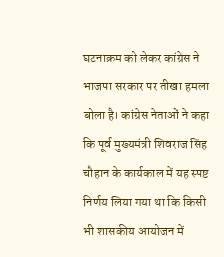घटनाक्रम को लेकर कांग्रेस ने भाजपा सरकार पर तीखा हमला बोला है। कांग्रेस नेताओं ने कहा कि पूर्व मुख्यमंत्री शिवराज सिंह चौहान के कार्यकाल में यह स्पष्ट निर्णय लिया गया था कि किसी भी शासकीय आयोजन में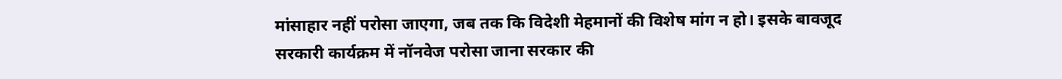मांसाहार नहीं परोसा जाएगा, जब तक कि विदेशी मेहमानों की विशेष मांग न हो। इसके बावजूद सरकारी कार्यक्रम में नॉनवेज परोसा जाना सरकार की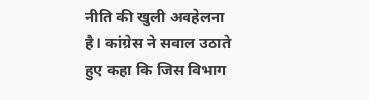नीति की खुली अवहेलना है। कांग्रेस ने सवाल उठाते हुए कहा कि जिस विभाग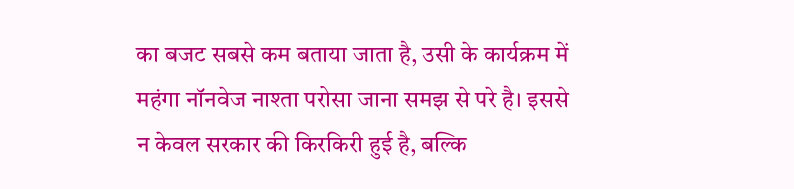का बजट सबसे कम बताया जाता है, उसी के कार्यक्रम में महंगा नॉनवेज नाश्ता परोसा जाना समझ से परे है। इससे न केवल सरकार की किरकिरी हुई है, बल्कि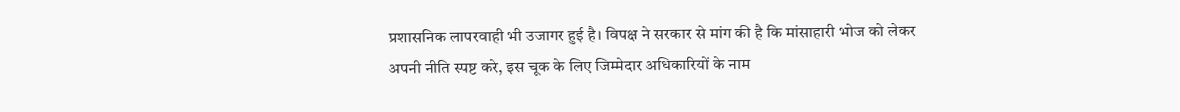प्रशासनिक लापरवाही भी उजागर हुई है। विपक्ष ने सरकार से मांग की है कि मांसाहारी भोज को लेकर अपनी नीति स्पष्ट करे, इस चूक के लिए जिम्मेदार अधिकारियों के नाम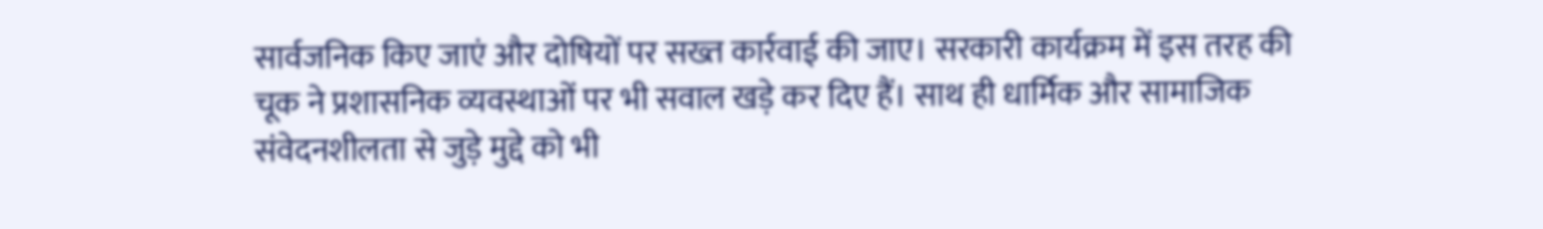सार्वजनिक किए जाएं और दोषियों पर सख्त कार्रवाई की जाए। सरकारी कार्यक्रम में इस तरह की चूक ने प्रशासनिक व्यवस्थाओं पर भी सवाल खड़े कर दिए हैं। साथ ही धार्मिक और सामाजिक संवेदनशीलता से जुड़े मुद्दे को भी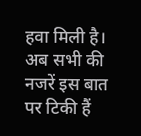हवा मिली है। अब सभी की नजरें इस बात पर टिकी हैं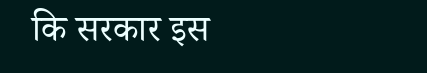कि सरकार इस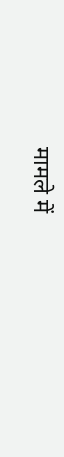मामले में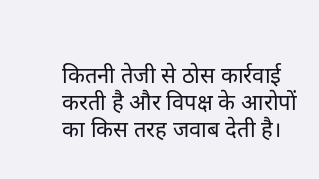कितनी तेजी से ठोस कार्रवाई करती है और विपक्ष के आरोपों का किस तरह जवाब देती है।